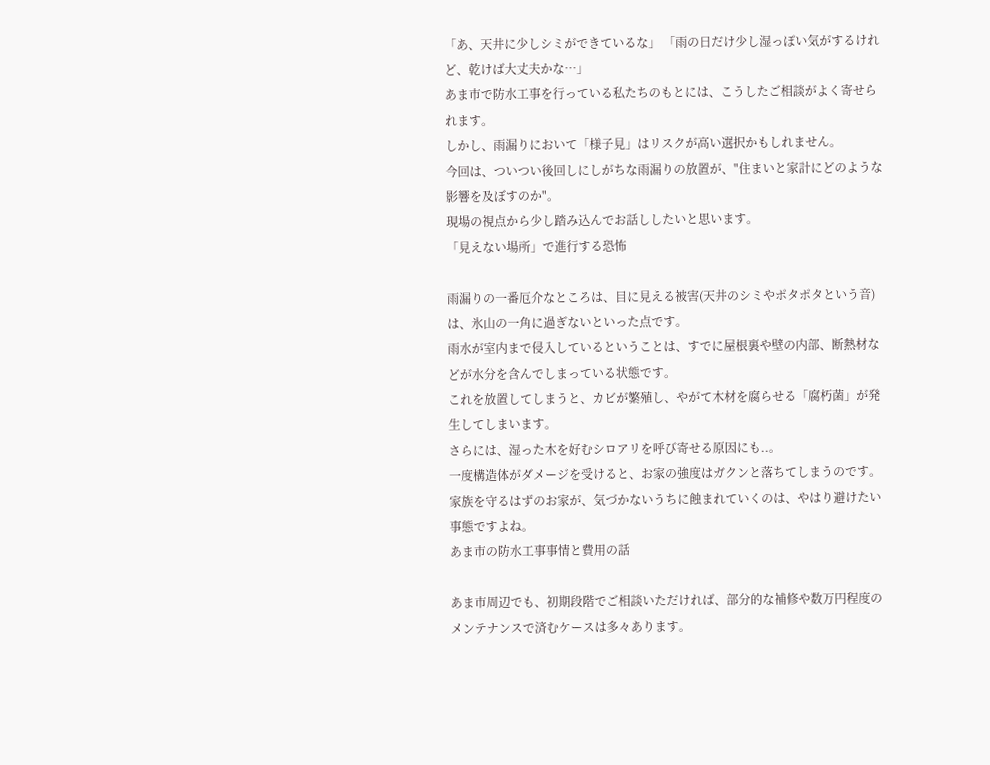「あ、天井に少しシミができているな」 「雨の日だけ少し湿っぽい気がするけれど、乾けば大丈夫かな…」
あま市で防水工事を行っている私たちのもとには、こうしたご相談がよく寄せられます。
しかし、雨漏りにおいて「様子見」はリスクが高い選択かもしれません。
今回は、ついつい後回しにしがちな雨漏りの放置が、"住まいと家計にどのような影響を及ぼすのか"。
現場の視点から少し踏み込んでお話ししたいと思います。
「見えない場所」で進行する恐怖

雨漏りの一番厄介なところは、目に見える被害(天井のシミやポタポタという音)は、氷山の一角に過ぎないといった点です。
雨水が室内まで侵入しているということは、すでに屋根裏や壁の内部、断熱材などが水分を含んでしまっている状態です。
これを放置してしまうと、カビが繁殖し、やがて木材を腐らせる「腐朽菌」が発生してしまいます。
さらには、湿った木を好むシロアリを呼び寄せる原因にも..。
一度構造体がダメージを受けると、お家の強度はガクンと落ちてしまうのです。
家族を守るはずのお家が、気づかないうちに蝕まれていくのは、やはり避けたい事態ですよね。
あま市の防水工事事情と費用の話

あま市周辺でも、初期段階でご相談いただければ、部分的な補修や数万円程度のメンテナンスで済むケースは多々あります。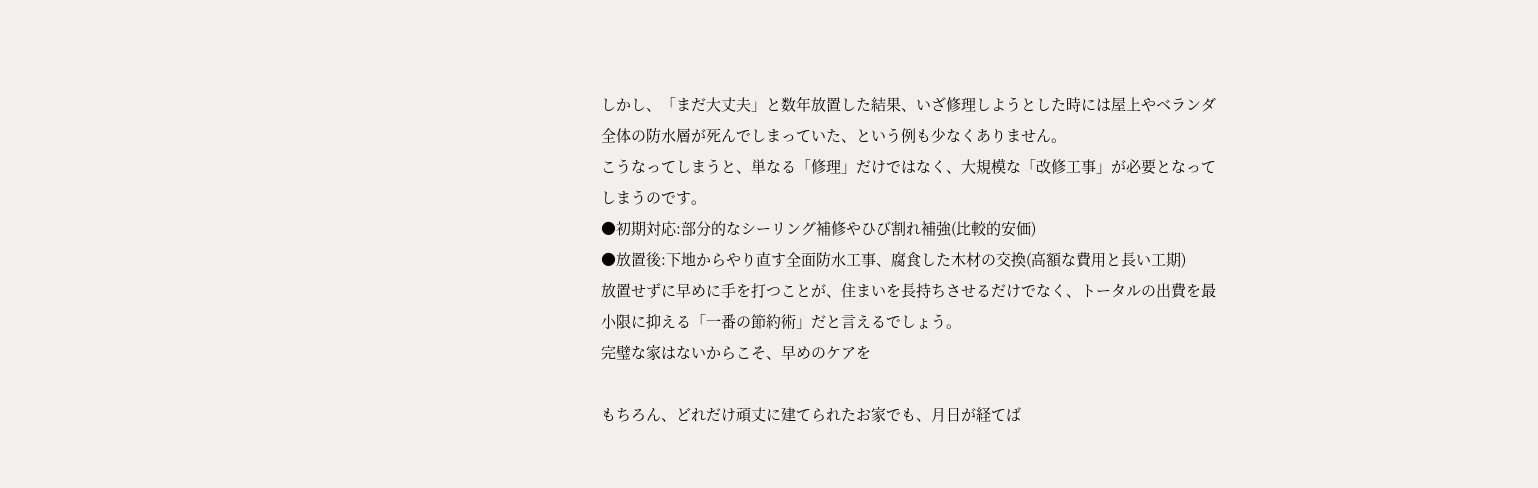しかし、「まだ大丈夫」と数年放置した結果、いざ修理しようとした時には屋上やベランダ全体の防水層が死んでしまっていた、という例も少なくありません。
こうなってしまうと、単なる「修理」だけではなく、大規模な「改修工事」が必要となってしまうのです。
●初期対応:部分的なシーリング補修やひび割れ補強(比較的安価)
●放置後:下地からやり直す全面防水工事、腐食した木材の交換(高額な費用と長い工期)
放置せずに早めに手を打つことが、住まいを長持ちさせるだけでなく、トータルの出費を最小限に抑える「一番の節約術」だと言えるでしょう。
完璧な家はないからこそ、早めのケアを

もちろん、どれだけ頑丈に建てられたお家でも、月日が経てば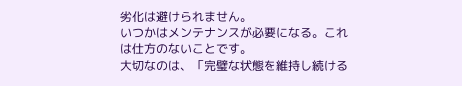劣化は避けられません。
いつかはメンテナンスが必要になる。これは仕方のないことです。
大切なのは、「完璧な状態を維持し続ける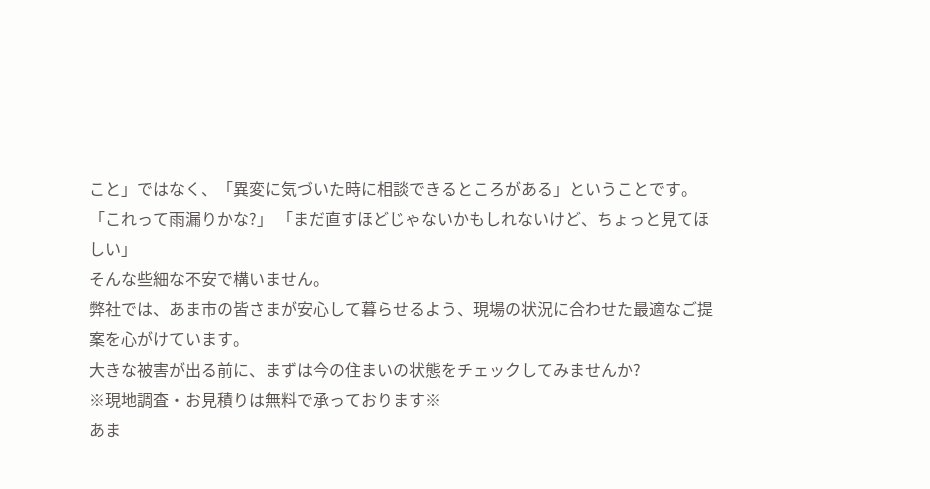こと」ではなく、「異変に気づいた時に相談できるところがある」ということです。
「これって雨漏りかな?」 「まだ直すほどじゃないかもしれないけど、ちょっと見てほしい」
そんな些細な不安で構いません。
弊社では、あま市の皆さまが安心して暮らせるよう、現場の状況に合わせた最適なご提案を心がけています。
大きな被害が出る前に、まずは今の住まいの状態をチェックしてみませんか?
※現地調査・お見積りは無料で承っております※
あま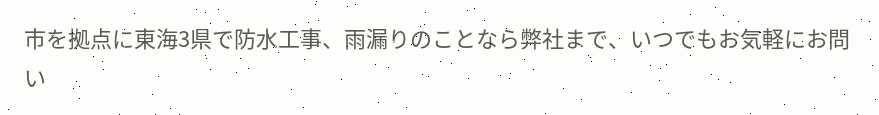市を拠点に東海3県で防水工事、雨漏りのことなら弊社まで、いつでもお気軽にお問い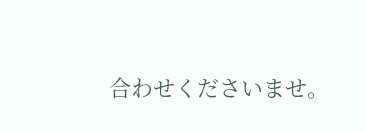合わせくださいませ。